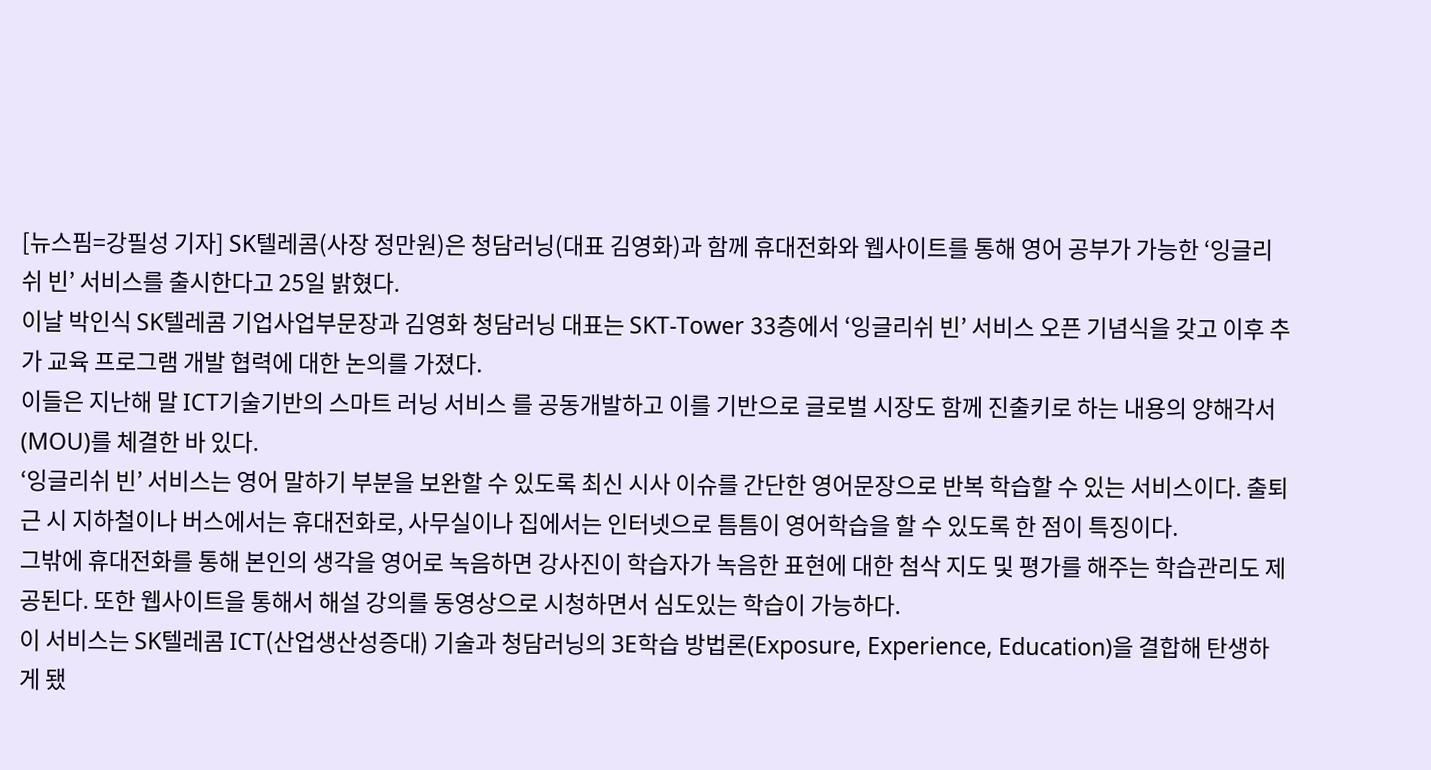[뉴스핌=강필성 기자] SK텔레콤(사장 정만원)은 청담러닝(대표 김영화)과 함께 휴대전화와 웹사이트를 통해 영어 공부가 가능한 ‘잉글리쉬 빈’ 서비스를 출시한다고 25일 밝혔다.
이날 박인식 SK텔레콤 기업사업부문장과 김영화 청담러닝 대표는 SKT-Tower 33층에서 ‘잉글리쉬 빈’ 서비스 오픈 기념식을 갖고 이후 추가 교육 프로그램 개발 협력에 대한 논의를 가졌다.
이들은 지난해 말 ICT기술기반의 스마트 러닝 서비스 를 공동개발하고 이를 기반으로 글로벌 시장도 함께 진출키로 하는 내용의 양해각서(MOU)를 체결한 바 있다.
‘잉글리쉬 빈’ 서비스는 영어 말하기 부분을 보완할 수 있도록 최신 시사 이슈를 간단한 영어문장으로 반복 학습할 수 있는 서비스이다. 출퇴근 시 지하철이나 버스에서는 휴대전화로, 사무실이나 집에서는 인터넷으로 틈틈이 영어학습을 할 수 있도록 한 점이 특징이다.
그밖에 휴대전화를 통해 본인의 생각을 영어로 녹음하면 강사진이 학습자가 녹음한 표현에 대한 첨삭 지도 및 평가를 해주는 학습관리도 제공된다. 또한 웹사이트을 통해서 해설 강의를 동영상으로 시청하면서 심도있는 학습이 가능하다.
이 서비스는 SK텔레콤 ICT(산업생산성증대) 기술과 청담러닝의 3E학습 방법론(Exposure, Experience, Education)을 결합해 탄생하게 됐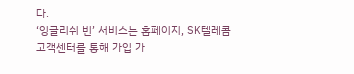다.
‘잉글리쉬 빈’ 서비스는 홈페이지, SK텔레콤 고객센터를 통해 가입 가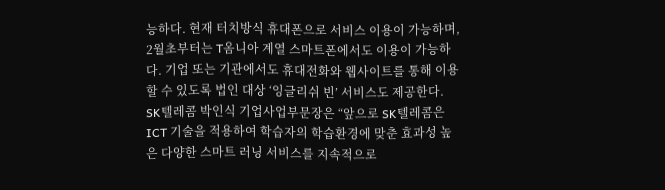능하다. 현재 터치방식 휴대폰으로 서비스 이용이 가능하며, 2월초부터는 T옴니아 계열 스마트폰에서도 이용이 가능하다. 기업 또는 기관에서도 휴대전화와 웹사이트를 통해 이용할 수 있도록 법인 대상 ‘잉글리쉬 빈’ 서비스도 제공한다.
SK텔레콤 박인식 기업사업부문장은 “앞으로 SK텔레콤은 ICT 기술을 적용하여 학습자의 학습환경에 맞춘 효과성 높은 다양한 스마트 러닝 서비스를 지속적으로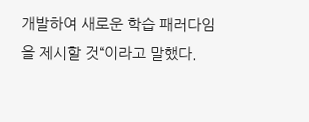개발하여 새로운 학습 패러다임을 제시할 것“이라고 말했다.